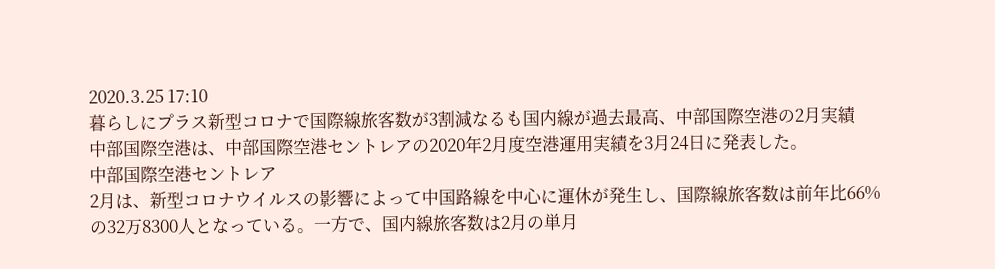2020.3.25 17:10
暮らしにプラス新型コロナで国際線旅客数が3割減なるも国内線が過去最高、中部国際空港の2月実績
中部国際空港は、中部国際空港セントレアの2020年2月度空港運用実績を3月24日に発表した。
中部国際空港セントレア
2月は、新型コロナウイルスの影響によって中国路線を中心に運休が発生し、国際線旅客数は前年比66%の32万8300人となっている。一方で、国内線旅客数は2月の単月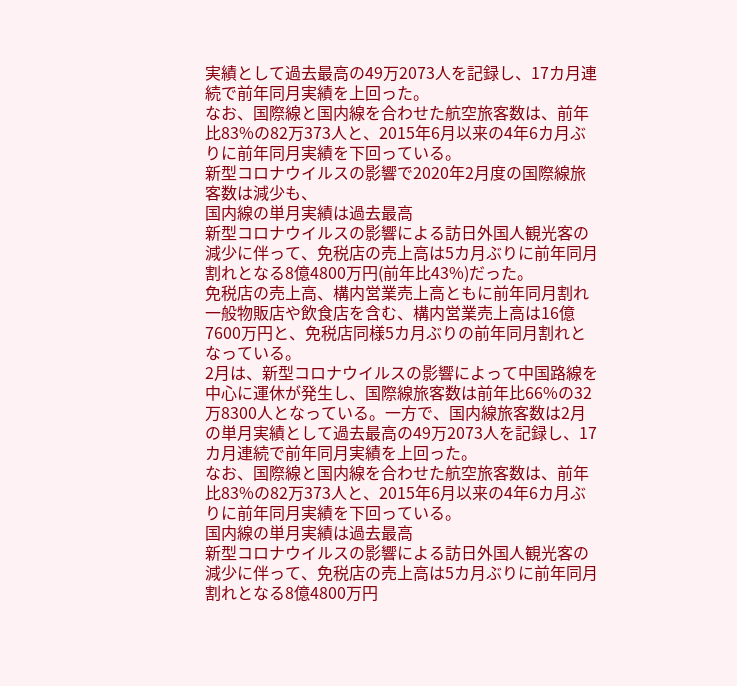実績として過去最高の49万2073人を記録し、17カ月連続で前年同月実績を上回った。
なお、国際線と国内線を合わせた航空旅客数は、前年比83%の82万373人と、2015年6月以来の4年6カ月ぶりに前年同月実績を下回っている。
新型コロナウイルスの影響で2020年2月度の国際線旅客数は減少も、
国内線の単月実績は過去最高
新型コロナウイルスの影響による訪日外国人観光客の減少に伴って、免税店の売上高は5カ月ぶりに前年同月割れとなる8億4800万円(前年比43%)だった。
免税店の売上高、構内営業売上高ともに前年同月割れ
一般物販店や飲食店を含む、構内営業売上高は16億7600万円と、免税店同様5カ月ぶりの前年同月割れとなっている。
2月は、新型コロナウイルスの影響によって中国路線を中心に運休が発生し、国際線旅客数は前年比66%の32万8300人となっている。一方で、国内線旅客数は2月の単月実績として過去最高の49万2073人を記録し、17カ月連続で前年同月実績を上回った。
なお、国際線と国内線を合わせた航空旅客数は、前年比83%の82万373人と、2015年6月以来の4年6カ月ぶりに前年同月実績を下回っている。
国内線の単月実績は過去最高
新型コロナウイルスの影響による訪日外国人観光客の減少に伴って、免税店の売上高は5カ月ぶりに前年同月割れとなる8億4800万円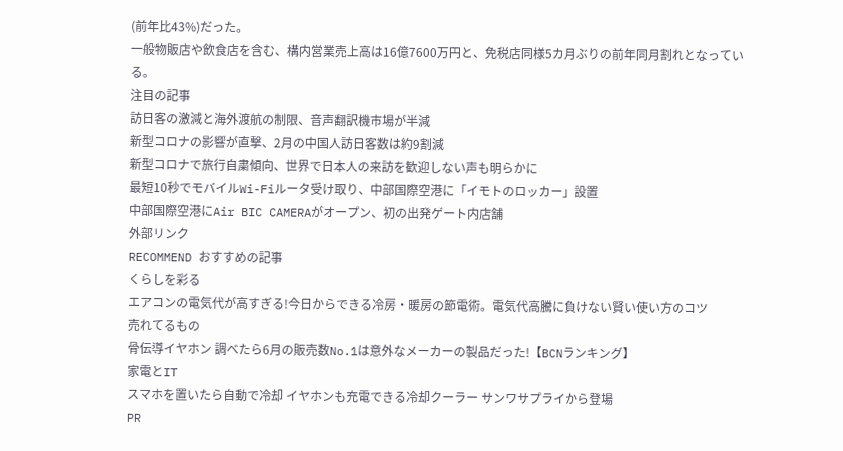(前年比43%)だった。
一般物販店や飲食店を含む、構内営業売上高は16億7600万円と、免税店同様5カ月ぶりの前年同月割れとなっている。
注目の記事
訪日客の激減と海外渡航の制限、音声翻訳機市場が半減
新型コロナの影響が直撃、2月の中国人訪日客数は約9割減
新型コロナで旅行自粛傾向、世界で日本人の来訪を歓迎しない声も明らかに
最短10秒でモバイルWi-Fiルータ受け取り、中部国際空港に「イモトのロッカー」設置
中部国際空港にAir BIC CAMERAがオープン、初の出発ゲート内店舗
外部リンク
RECOMMEND おすすめの記事
くらしを彩る
エアコンの電気代が高すぎる!今日からできる冷房・暖房の節電術。電気代高騰に負けない賢い使い方のコツ
売れてるもの
骨伝導イヤホン 調べたら6月の販売数No.1は意外なメーカーの製品だった!【BCNランキング】
家電とIT
スマホを置いたら自動で冷却 イヤホンも充電できる冷却クーラー サンワサプライから登場
PR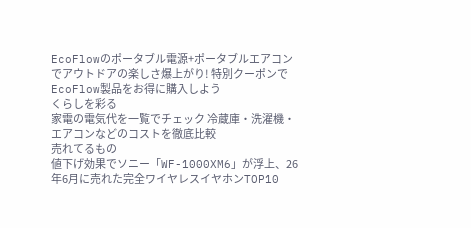EcoFlowのポータブル電源+ポータブルエアコンでアウトドアの楽しさ爆上がり! 特別クーポンでEcoFlow製品をお得に購入しよう
くらしを彩る
家電の電気代を一覧でチェック 冷蔵庫・洗濯機・エアコンなどのコストを徹底比較
売れてるもの
値下げ効果でソニー「WF-1000XM6」が浮上、26年6月に売れた完全ワイヤレスイヤホンTOP10